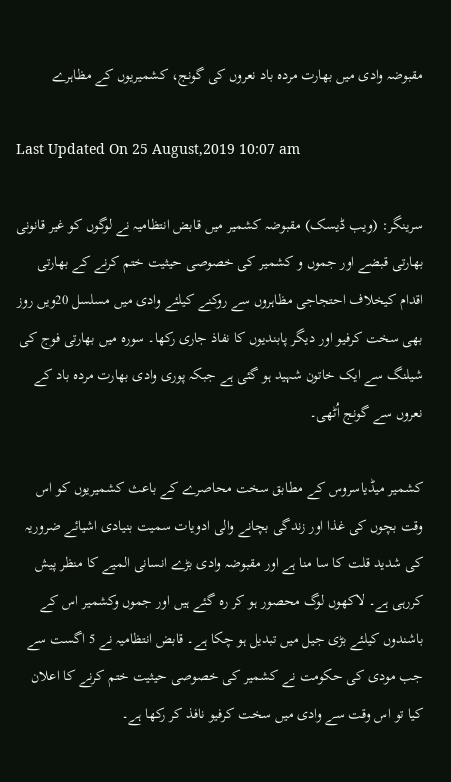مقبوضہ وادی میں بھارت مردہ باد نعروں کی گونج، کشمیریوں‌ کے مظاہرے

Last Updated On 25 August,2019 10:07 am

سرینگر: (ویب ڈیسک) مقبوضہ کشمیر میں قابض انتظامیہ نے لوگوں کو غیر قانونی بھارتی قبضے اور جموں و کشمیر کی خصوصی حیثیت ختم کرنے کے بھارتی اقدام کیخلاف احتجاجی مظاہروں سے روکنے کیلئے وادی میں مسلسل 20ویں روز بھی سخت کرفیو اور دیگر پابندیوں کا نفاذ جاری رکھا۔ سورہ میں بھارتی فوج کی شیلنگ سے ایک خاتون شہید ہو گئی ہے جبکہ پوری وادی بھارت مردہ باد کے نعروں سے گونج اُٹھی۔

کشمیر میڈیاسروس کے مطابق سخت محاصرے کے باعث کشمیریوں کو اس وقت بچوں کی غذا اور زندگی بچانے والی ادویات سمیت بنیادی اشیائے ضروریہ کی شدید قلت کا سا منا ہے اور مقبوضہ وادی بڑے انسانی المیے کا منظر پیش کررہی ہے۔ لاکھوں لوگ محصور ہو کر رہ گئے ہیں اور جموں وکشمیر اس کے باشندوں کیلئے بڑی جیل میں تبدیل ہو چکا ہے۔ قابض انتظامیہ نے 5 اگست سے جب مودی کی حکومت نے کشمیر کی خصوصی حیثیت ختم کرنے کا اعلان کیا تو اس وقت سے وادی میں سخت کرفیو نافذ کر رکھا ہے۔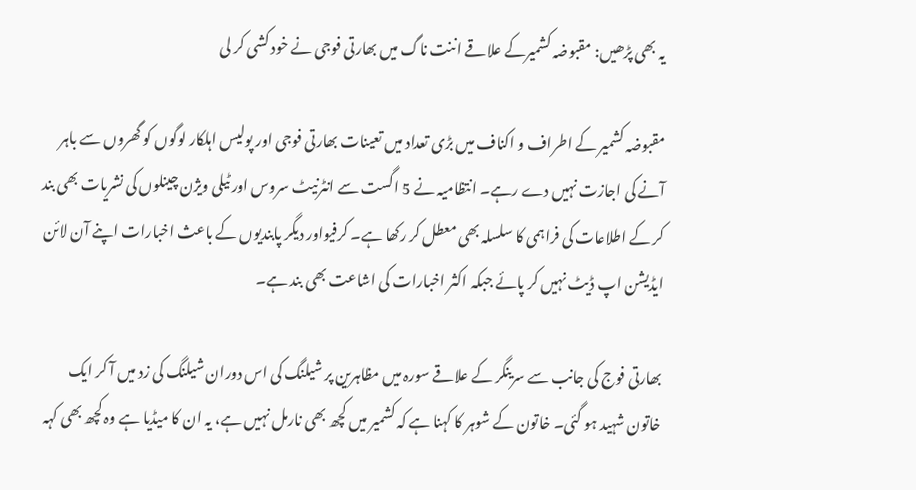یہ بھی پڑھیں: مقبوضہ کشمیرکے علاقے اننت ناگ میں بھارتی فوجی نے خود کشی کر لی

مقبوضہ کشمیر کے اطراف و اکناف میں بڑی تعداد میں تعینات بھارتی فوجی اور پولیس اہلکار لوگوں کو گھروں سے باہر آنے کی اجازت نہیں دے رہے۔ انتظامیہ نے 5 اگست سے انٹرنیٹ سروس اور ٹیلی ویژن چینلوں کی نشریات بھی بند کر کے اطلاعات کی فراہمی کا سلسلہ بھی معطل کر رکھا ہے۔ کرفیواور دیگر پابندیوں کے باعث اخبارات اپنے آن لائن ایڈیشن اپ ڈیٹ نہیں کر پائے جبکہ اکثر اخبارات کی اشاعت بھی بند ہے۔

بھارتی فوج کی جانب سے سرینگر کے علاقے سورہ میں مظاہرین پر شیلنگ کی اس دوران شیلنگ کی زد میں آ کر ایک خاتون شہید ہو گئی۔ خاتون کے شوہر کا کہنا ہے کہ کشمیر میں کچھ بھی نارمل نہیں ہے، یہ ان کا میڈیا ہے وہ کچھ بھی کہہ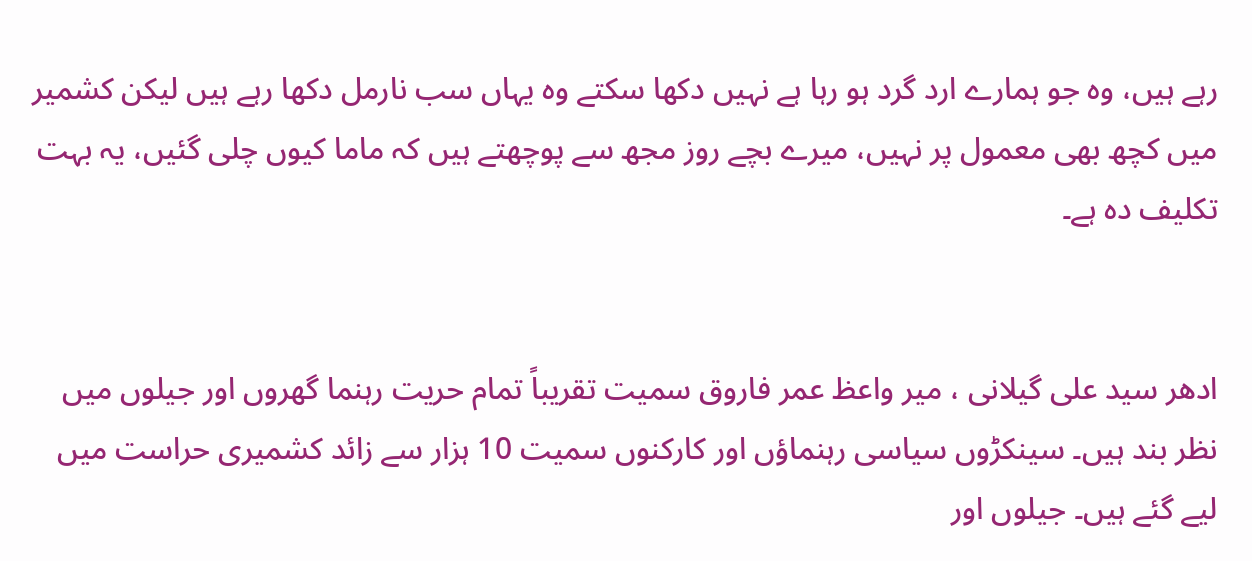رہے ہیں، وہ جو ہمارے ارد گرد ہو رہا ہے نہیں دکھا سکتے وہ یہاں سب نارمل دکھا رہے ہیں لیکن کشمیر میں کچھ بھی معمول پر نہیں، میرے بچے روز مجھ سے پوچھتے ہیں کہ ماما کیوں چلی گئیں، یہ بہت تکلیف دہ ہے۔


ادھر سید علی گیلانی ، میر واعظ عمر فاروق سمیت تقریباً تمام حریت رہنما گھروں اور جیلوں میں نظر بند ہیں۔ سینکڑوں سیاسی رہنماؤں اور کارکنوں سمیت 10 ہزار سے زائد کشمیری حراست میں لیے گئے ہیں۔ جیلوں اور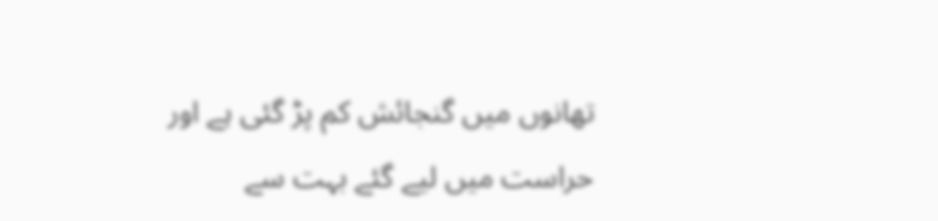تھانوں میں گنجائش کم پڑ گئی ہے اور حراست میں لیے گئے بہت سے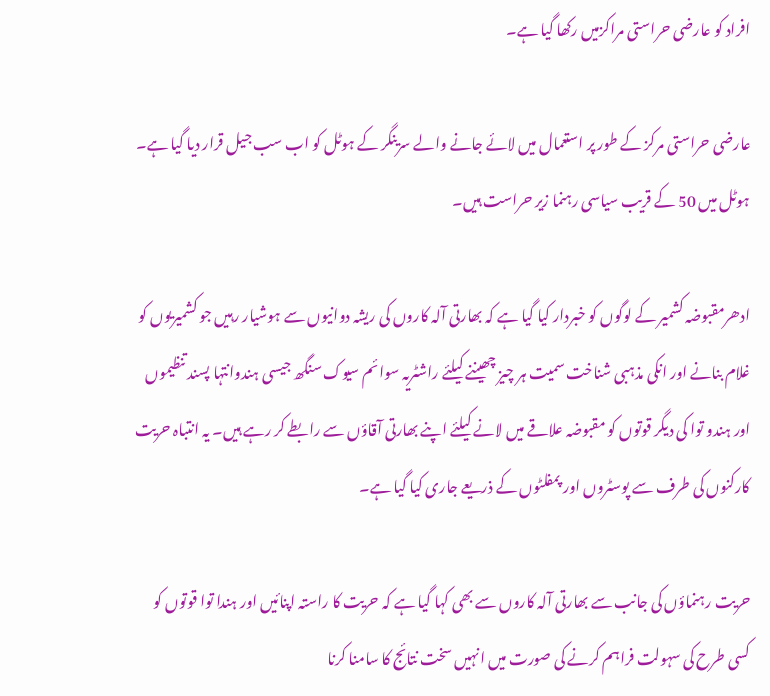افراد کو عارضی حراستی مراکزمیں رکھا گیا ہے۔

عارضی حراستی مرکز کے طور پر استعمال میں لائے جانے والے سرینگر کے ہوٹل کو اب سب جیل قرار دیا گیا ہے۔ ہوٹل میں 50 کے قریب سیاسی رہنما زیر حراست ہیں۔

ادھرمقبوضہ کشمیر کے لوگوں کو خبردار کیا گیا ہے کہ بھارتی آلہ کاروں کی ریشہ دوانیوں سے ہوشیار رہیں جو کشمیریوں کو غلام بنانے اور انکی مذہبی شناخت سمیت ہر چیز چھیننے کیلئے راشٹریہ سوائم سیوک سنگھ جیسی ہندوانتہا پسند تنظیموں اور ہندو توا کی دیگر قوتوں کو مقبوضہ علاقے میں لانے کیلئے اپنے بھارتی آقاؤں سے رابطے کر رہے ہیں۔ یہ انتباہ حریت کارکنوں کی طرف سے پوسٹروں اور پمفلٹوں کے ذریعے جاری کیا گیا ہے۔

حریت رہنماؤں کی جانب سے بھارتی آلہ کاروں سے بھی کہا گیا ہے کہ حریت کا راستہ اپنائیں اور ہندا توا قوتوں کو کسی طرح کی سہولت فراہم کرنے کی صورت میں انہیں سخت نتائج کا سامنا کرنا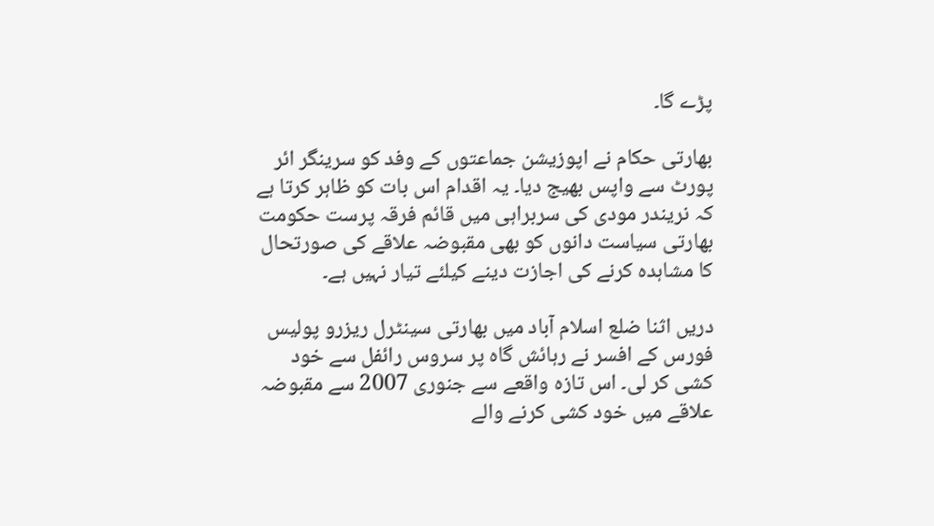پڑے گا۔

بھارتی حکام نے اپوزیشن جماعتوں کے وفد کو سرینگر ائر پورٹ سے واپس بھیج دیا۔ یہ اقدام اس بات کو ظاہر کرتا ہے کہ نریندر مودی کی سربراہی میں قائم فرقہ پرست حکومت بھارتی سیاست دانوں کو بھی مقبوضہ علاقے کی صورتحال کا مشاہدہ کرنے کی اجازت دینے کیلئے تیار نہیں ہے۔

دریں اثنا ضلع اسلام آباد میں بھارتی سینٹرل ریزرو پولیس فورس کے افسر نے رہائش گاہ پر سروس رائفل سے خود کشی کر لی۔ اس تازہ واقعے سے جنوری 2007 سے مقبوضہ علاقے میں خود کشی کرنے والے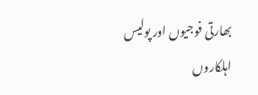بھارتی فوجیوں اور پولیس اہلکاروں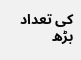کی تعداد بڑھ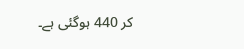کر 440 ہوگئی ہے۔